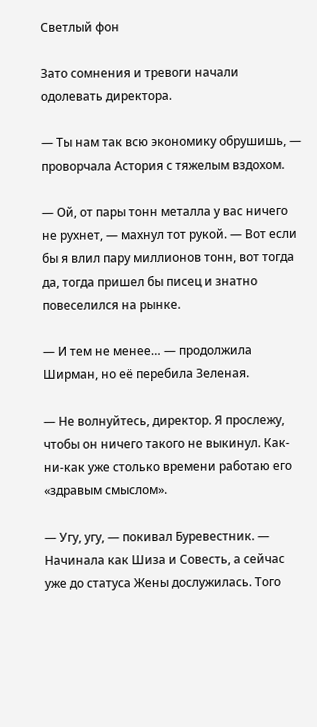Светлый фон

Зато сомнения и тревоги начали одолевать директора.

— Ты нам так всю экономику обрушишь, — проворчала Астория с тяжелым вздохом.

— Ой, от пары тонн металла у вас ничего не рухнет, — махнул тот рукой. — Вот если бы я влил пару миллионов тонн, вот тогда да, тогда пришел бы писец и знатно повеселился на рынке.

— И тем не менее… — продолжила Ширман, но её перебила Зеленая.

— Не волнуйтесь, директор. Я прослежу, чтобы он ничего такого не выкинул. Как-ни-как уже столько времени работаю его «здравым смыслом».

— Угу, угу, — покивал Буревестник. — Начинала как Шиза и Совесть, а сейчас уже до статуса Жены дослужилась. Того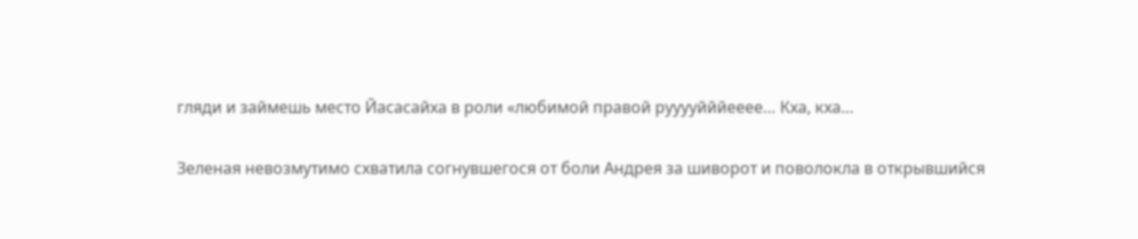гляди и займешь место Йасасайха в роли «любимой правой рууууйййееее… Кха, кха…

Зеленая невозмутимо схватила согнувшегося от боли Андрея за шиворот и поволокла в открывшийся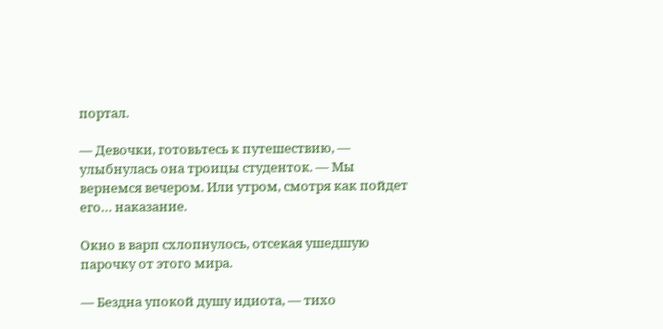портал.

— Девочки, готовьтесь к путешествию, — улыбнулась она троицы студенток. — Мы вернемся вечером. Или утром, смотря как пойдет его… наказание.

Окно в варп схлопнулось, отсекая ушедшую парочку от этого мира.

— Бездна упокой душу идиота, — тихо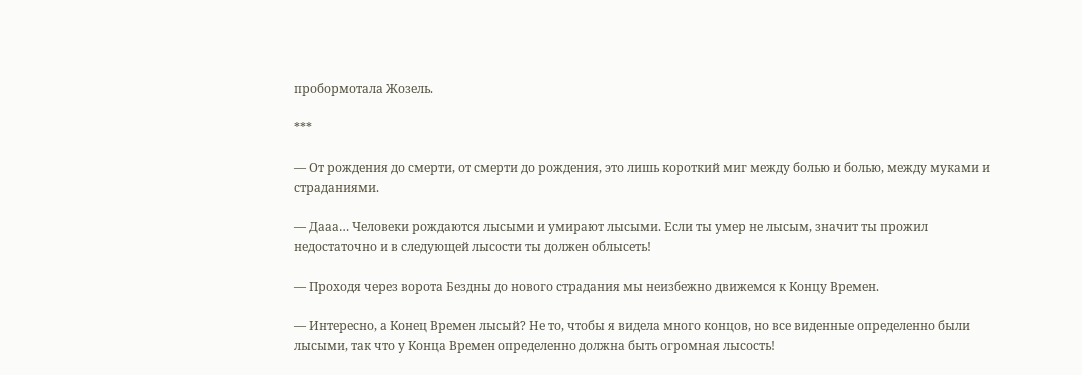пробормотала Жозель.

***

— От рождения до смерти, от смерти до рождения, это лишь короткий миг между болью и болью, между муками и страданиями.

— Дааа… Человеки рождаются лысыми и умирают лысыми. Если ты умер не лысым, значит ты прожил недостаточно и в следующей лысости ты должен облысеть!

— Проходя через ворота Бездны до нового страдания мы неизбежно движемся к Концу Времен.

— Интересно, а Конец Времен лысый? Не то, чтобы я видела много концов, но все виденные определенно были лысыми, так что у Конца Времен определенно должна быть огромная лысость!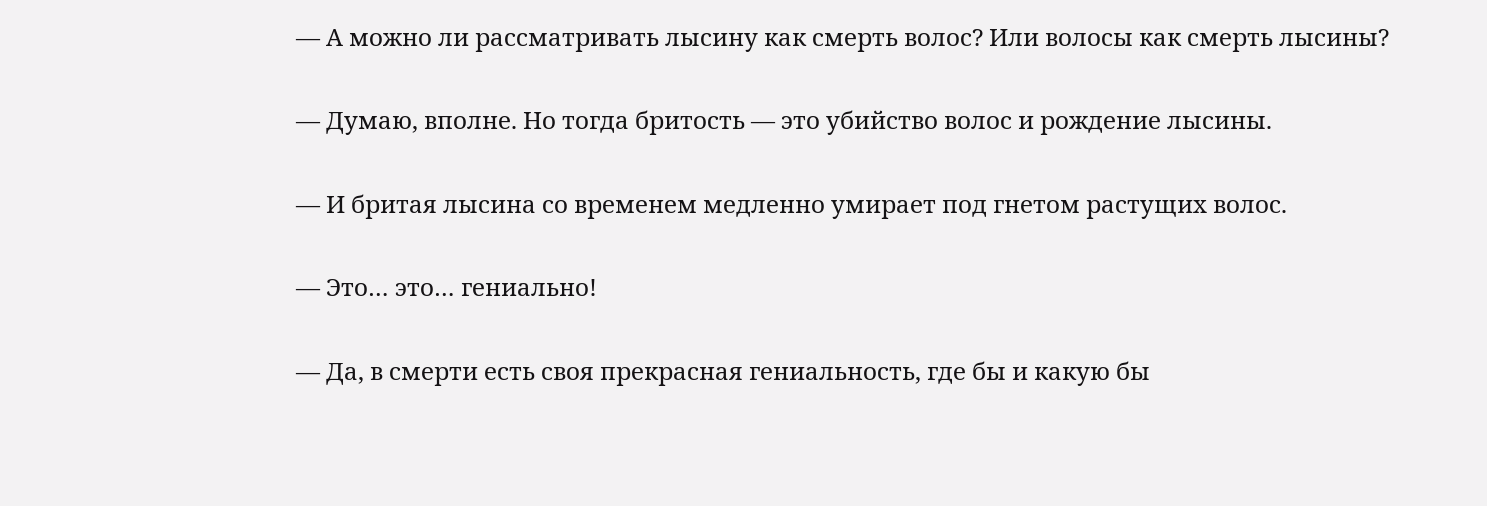— А можно ли рассматривать лысину как смерть волос? Или волосы как смерть лысины?

— Думаю, вполне. Но тогда бритость — это убийство волос и рождение лысины.

— И бритая лысина со временем медленно умирает под гнетом растущих волос.

— Это… это… гениально!

— Да, в смерти есть своя прекрасная гениальность, где бы и какую бы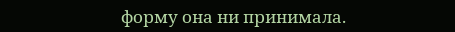форму она ни принимала.